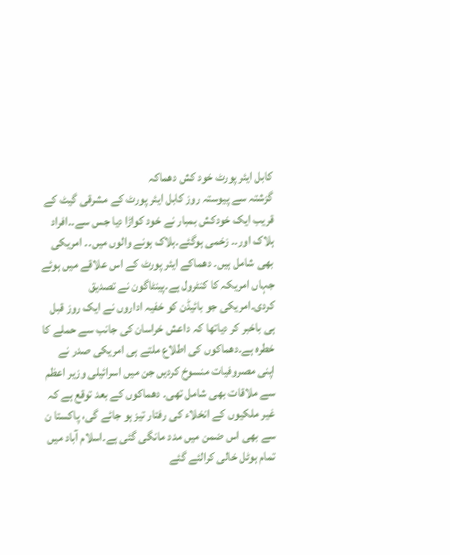کابل ایئر پورٹ خود کش دھماکہ
گزشتہ سے پیوستہ روز کابل ایئر پورٹ کے مشرقی گیٹ کے قریب ایک خودکش بمبار نے خود کواڑا دیا جس سے۔۔افراد ہلاک اور۔۔ زخمی ہوگئے۔ہلاک ہونے والوں میں۔۔ امریکی بھی شامل ہیں۔ دھماکے ایئر پورٹ کے اس علاقے میں ہوئے جہاں امریکہ کا کنٹرول ہے۔پینٹاگون نے تصدیق کردی۔امریکی جو بائیڈن کو خفیہ اداروں نے ایک روز قبل ہی باخبر کر دیاتھا کہ داعش خراسان کی جانب سے حملے کا خطرہ ہے۔دھماکوں کی اطلاع ملتے ہی امریکی صدر نے اپنی مصروفیات منسوخ کردیں جن میں اسرائیلی وزیر اعظم سے ملاقات بھی شامل تھی۔ دھماکوں کے بعد توقع ہے کہ غیر ملکیوں کے انخلاء کی رفتار تیز ہو جائے گی، پاکستا ن سے بھی اس ضمن میں مدد مانگی گئی ہے۔اسلام آباد میں تمام ہوٹل خالی کرالئے گئے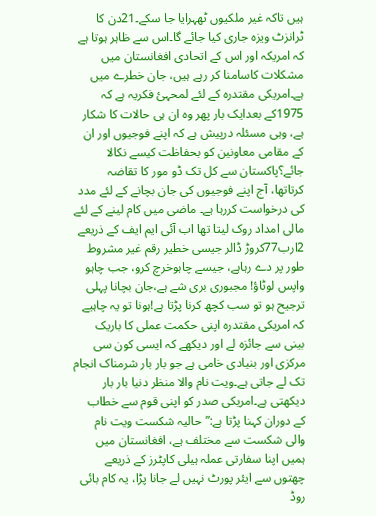ہیں تاکہ غیر ملکیوں ٹھہرایا جا سکے۔21دن کا ٹرانزٹ ویزہ جاری کیا جائے گا۔اس سے ظاہر ہوتا ہے کہ امریکہ اور اس کے اتحادی افغانستان میں مشکلات کاسامنا کر رہے ہیں، جان خطرے میں ہے۔امریکی مقتدرہ کے لئے لمحہئ فکریہ ہے کہ 1975کے بعدایک بار پھر وہ ان ہی حالات کا شکار ہے، وہی مسئلہ درپیش ہے کہ اپنے فوجیوں اور ان کے مقامی معاونین کو بحفاظت کیسے نکالا جائے؟پاکستان سے کل تک ڈو مور کا تقاضہ کرتاتھا، آج اپنے فوجیوں کی جان بچانے کے لئے مدد کی درخواست کررہا ہے۔ ماضی میں کام لینے کے لئے مالی امداد روک لیتا تھا اب آئی ایم ایف کے ذریعے 2ارب77کروڑ ڈالر جیسی خطیر رقم غیر مشروط طور پر دے رہاہے، جیسے چاہوخرچ کرو، جب چاہو واپس لوٹاؤ! مجبوری بری شے ہے،جان بچانا پہلی ترجیح ہو تو سب کچھ کرنا پڑتا ہے!ہونا تو یہ چاہیے کہ امریکی مقتدرہ اپنی حکمت عملی کا باریک بینی سے جائزہ لے اور دیکھے کہ ایسی کون سی مرکزی اور بنیادی خامی ہے جو بار بار شرمناک انجام تک لے جاتی ہے۔ویت نام والا منظر دنیا بار بار دیکھتی ہے۔امریکی صدر کو اپنی قوم سے خطاب کے دوران کہنا پڑتا ہے:”حالیہ شکست ویت نام والی شکست سے مختلف ہے، افغانستان میں ہمیں اپنا سفارتی عملہ ہیلی کاپٹرز کے ذریعے چھتوں سے ایئر پورٹ نہیں لے جانا پڑا، یہ کام بائی روڈ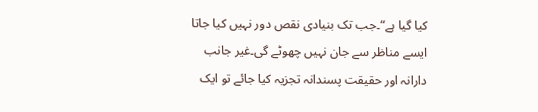کیا گیا ہے“۔جب تک بنیادی نقص دور نہیں کیا جاتا ایسے مناظر سے جان نہیں چھوٹے گی۔غیر جانب دارانہ اور حقیقت پسندانہ تجزیہ کیا جائے تو ایک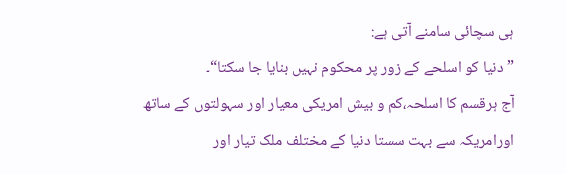ہی سچائی سامنے آتی ہے:
”دنیا کو اسلحے کے زور پر محکوم نہیں بنایا جا سکتا“۔
آج ہرقسم کا اسلحہ،کم و بیش امریکی معیار اور سہولتوں کے ساتھ اورامریکہ سے بہت سستا دنیا کے مختلف ملک تیار اور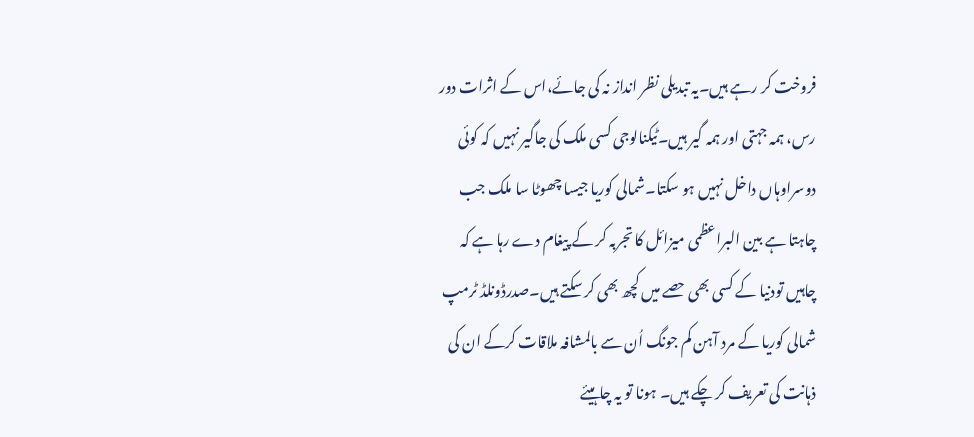فروخت کر رہے ہیں۔یہ تبدیلی نظر انداز نہ کی جائے،اس کے اثرات دور رس، ہمہ جہتی اور ہمہ گیر ہیں۔ٹیکنالوجی کسی ملک کی جاگیر نہیں کہ کوئی دوسراوہاں داخل نہیں ہو سکتا۔شمالی کوریا جیسا چھوٹا سا ملک جب چاہتا ہے بین البراعظمی میزائل کا تجربہ کر کے پیغام دے رہا ہے کہ چاہیں تودنیا کے کسی بھی حصے میں کچھ بھی کر سکتے ہیں۔صدرڈونلڈ ٹرمپ شمالی کوریا کے مرد آہن کم جونگ اُن سے بالمشافہ ملاقات کرکے ان کی ذہانت کی تعریف کر چکے ہیں۔ ہونا تو یہ چاہیئے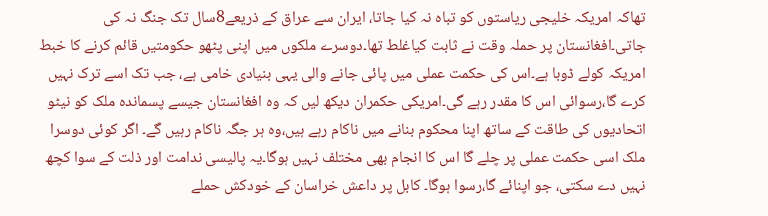تھاکہ امریکہ خلیجی ریاستوں کو تباہ نہ کیا جاتا، ایران سے عراق کے ذریعے8سال تک جنگ نہ کی جاتی۔افغانستان پر حملہ وقت نے ثابت کیاغلط تھا۔دوسرے ملکوں میں اپنی پٹھو حکومتیں قائم کرنے کا خبط امریکہ کولے ڈوبا ہے۔اس کی حکمت عملی میں پائی جانے والی یہی بنیادی خامی ہے، جب تک اسے ترک نہیں کرے گا،رسوائی اس کا مقدر رہے گی۔امریکی حکمران دیکھ لیں کہ وہ افغانستان جیسے پسماندہ ملک کو نیٹو اتحادیوں کی طاقت کے ساتھ اپنا محکوم بنانے میں ناکام رہے ہیں،وہ ہر جگہ ناکام رہیں گے۔ اگر کوئی دوسرا ملک اسی حکمت عملی پر چلے گا اس کا انجام بھی مختلف نہیں ہوگا۔یہ پالیسی ندامت اور ذلت کے سوا کچھ نہیں دے سکتی، جو اپنائے گا،رسوا ہوگا۔ کابل پر داعش خراسان کے خودکش حملے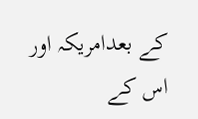کے بعدامریکہ اور اس کے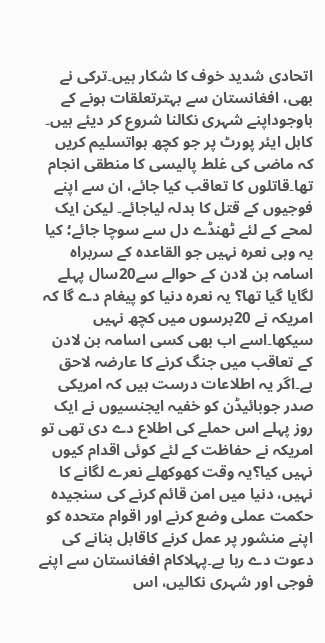اتحادی شدید خوف کا شکار ہیں۔ترکی نے بھی، افغانستان سے بہترتعلقات ہونے کے باوجوداپنے شہری نکالنا شروع کر دیئے ہیں۔ کابل ایئر پورٹ پر جو کچھ ہواتسلیم کریں کہ ماضی کی غلط پالیسی کا منطقی انجام تھا۔قاتلوں کا تعاقب کیا جائے، ان سے اپنے فوجیوں کے قتل کا بدلہ لیاجائے۔ لیکن ایک لمحے کے لئے ٹھنڈے دل سے سوچا جائے؛ کیا یہ وہی نعرہ نہیں جو القاعدہ کے سربراہ اسامہ بن لادن کے حوالے سے20سال پہلے لگایا گیا تھا؟ یہ نعرہ دنیا کو پیغام دے گا کہ امریکہ نے 20برسوں میں کچھ نہیں سیکھا۔اسے اب بھی کسی اسامہ بن لادن کے تعاقب میں جنگ کرنے کا عارضہ لاحق ہے۔اگر یہ اطلاعات درست ہیں کہ امریکی صدر جوبائیڈن کو خفیہ ایجنسیوں نے ایک روز پہلے اس حملے کی اطلاع دے دی تھی تو امریکہ نے حفاظت کے لئے کوئی اقدام کیوں نہیں کیا؟یہ وقت کھوکھلے نعرے لگانے کا نہیں، دنیا میں امن قائم کرنے کی سنجیدہ حکمت عملی وضع کرنے اور اقوام متحدہ کو اپنے منشور پر عمل کرنے کاقابل بنانے کی دعوت دے رہا ہے۔پہلاکام افغانستان سے اپنے فوجی اور شہری نکالیں، اس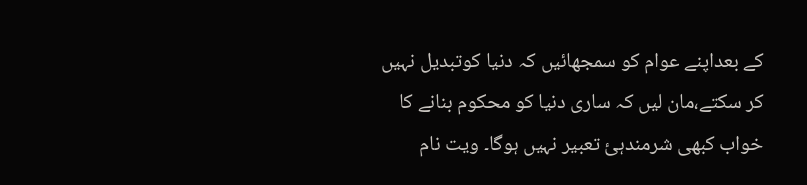کے بعداپنے عوام کو سمجھائیں کہ دنیا کوتبدیل نہیں کر سکتے،مان لیں کہ ساری دنیا کو محکوم بنانے کا خواب کبھی شرمندہئ تعبیر نہیں ہوگا۔ ویت نام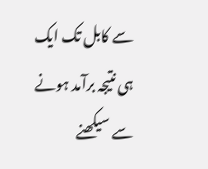سے کابل تک ایک ہی نتیجہ برآمد ہونے سے سیکھنے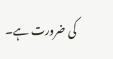کی ضرورت ہے۔